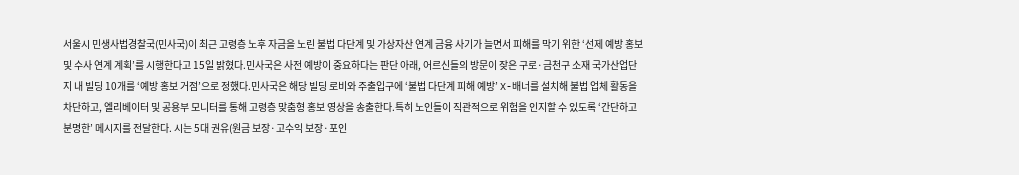서울시 민생사법경찰국(민사국)이 최근 고령층 노후 자금을 노린 불법 다단계 및 가상자산 연계 금융 사기가 늘면서 피해를 막기 위한 ‘선제 예방 홍보 및 수사 연계 계획’를 시행한다고 15일 밝혔다.민사국은 사전 예방이 중요하다는 판단 아래, 어르신들의 방문이 잦은 구로·금천구 소재 국가산업단지 내 빌딩 10개를 ‘예방 홍보 거점’으로 정했다.민사국은 해당 빌딩 로비와 주출입구에 ‘불법 다단계 피해 예방’ X-배너를 설치해 불법 업체 활동을 차단하고, 엘리베이터 및 공용부 모니터를 통해 고령층 맞춤형 홍보 영상을 송출한다.특히 노인들이 직관적으로 위험을 인지할 수 있도록 ‘간단하고 분명한’ 메시지를 전달한다. 시는 5대 권유(원금 보장·고수익 보장·포인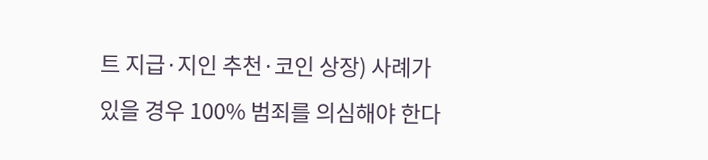트 지급·지인 추천·코인 상장) 사례가 있을 경우 100% 범죄를 의심해야 한다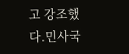고 강조했다.민사국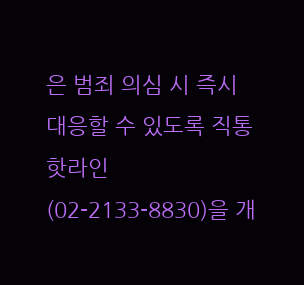은 범죄 의심 시 즉시 대응할 수 있도록 직통 핫라인(02-2133-8830)을 개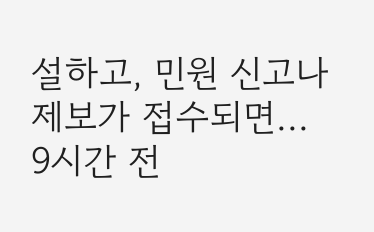설하고, 민원 신고나 제보가 접수되면...
9시간 전